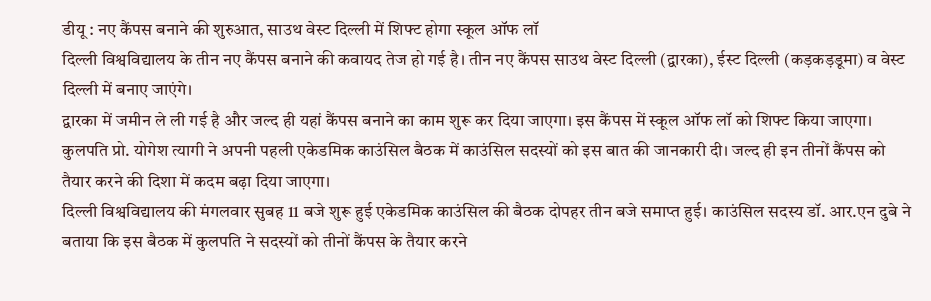डीयू : नए कैंपस बनाने की शुरुआत, साउथ वेस्ट दिल्ली में शिफ्ट होगा स्कूल ऑफ लॉ
दिल्ली विश्वविद्यालय के तीन नए कैंपस बनाने की कवायद तेज हो गई है। तीन नए कैंपस साउथ वेस्ट दिल्ली (द्वारका), ईस्ट दिल्ली (कड़कड़डूमा) व वेस्ट दिल्ली में बनाए जाएंगे।
द्वारका में जमीन ले ली गई है और जल्द ही यहां कैंपस बनाने का काम शुरू कर दिया जाएगा। इस कैंपस में स्कूल ऑफ लॉ को शिफ्ट किया जाएगा। कुलपति प्रो. योगेश त्यागी ने अपनी पहली एकेडमिक काउंसिल बैठक में काउंसिल सदस्यों को इस बात की जानकारी दी। जल्द ही इन तीनों कैंपस को तैयार करने की दिशा में कदम बढ़ा दिया जाएगा।
दिल्ली विश्वविद्यालय की मंगलवार सुबह 11 बजे शुरू हुई एकेडमिक काउंसिल की बैठक दोपहर तीन बजे समाप्त हुई। काउंसिल सदस्य डॉ. आर.एन दुबे ने बताया कि इस बैठक में कुलपति ने सदस्यों को तीनों कैंपस के तैयार करने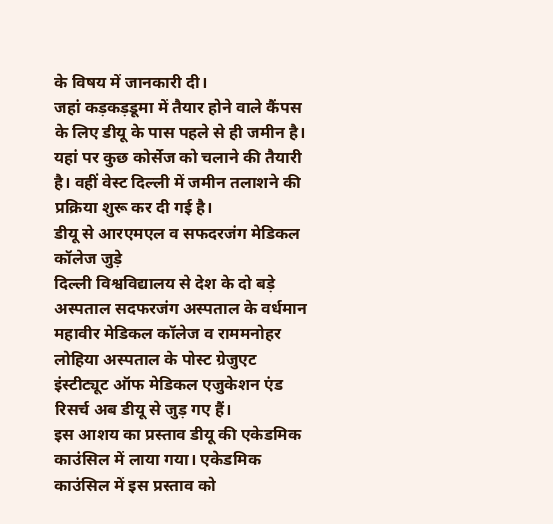के विषय में जानकारी दी।
जहां कड़कड़डूमा में तैयार होने वाले कैंपस के लिए डीयू के पास पहले से ही जमीन है। यहां पर कुछ कोर्सेज को चलाने की तैयारी है। वहीं वेस्ट दिल्ली में जमीन तलाशने की प्रक्रिया शुरू कर दी गई है।
डीयू से आरएमएल व सफदरजंग मेडिकल कॉलेज जुड़े
दिल्ली विश्वविद्यालय से देश के दो बड़े अस्पताल सदफरजंग अस्पताल के वर्धमान महावीर मेडिकल कॉलेज व राममनोहर लोहिया अस्पताल के पोस्ट ग्रेजुएट इंस्टीट्यूट ऑफ मेडिकल एजुकेशन एंड रिसर्च अब डीयू से जुड़ गए हैं।
इस आशय का प्रस्ताव डीयू की एकेडमिक काउंसिल में लाया गया। एकेडमिक काउंसिल में इस प्रस्ताव को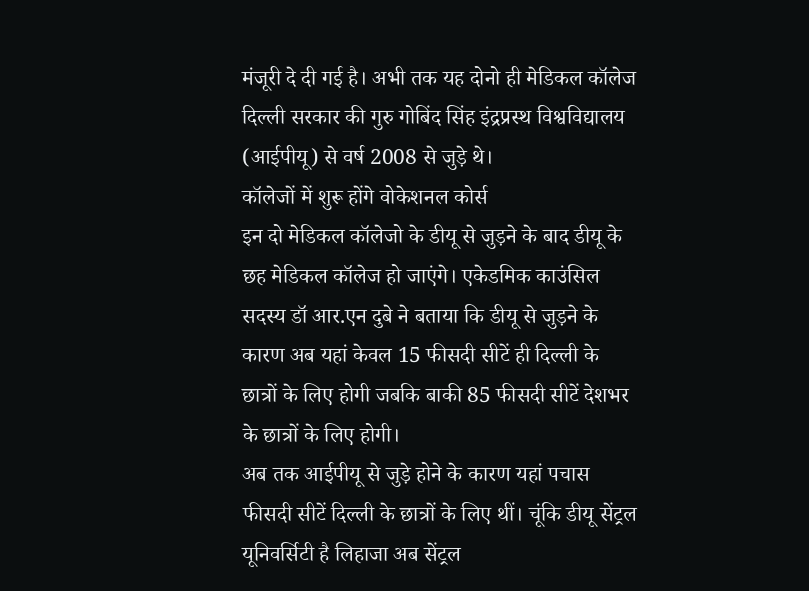मंजूरी दे दी गई है। अभी तक यह दोनो ही मेडिकल कॉलेज दिल्ली सरकार की गुरु गोबिंद सिंह इंद्रप्रस्थ विश्वविद्यालय (आईपीयू) से वर्ष 2008 से जुड़े थे।
कॉलेजों में शुरू होंगे वोकेशनल कोर्स
इन दो मेडिकल कॉलेजो के डीयू से जुड़ने के बाद डीयू के छह मेडिकल कॉलेज हो जाएंगे। एकेडमिक काउंसिल सदस्य डॉ आर.एन दुबे ने बताया कि डीयू से जुड़ने के कारण अब यहां केवल 15 फीसदी सीटें ही दिल्ली के छात्रों के लिए होगी जबकि बाकी 85 फीसदी सीटें देशभर के छात्रों के लिए होगी।
अब तक आईपीयू से जुड़े होने के कारण यहां पचास फीसदी सीटें दिल्ली के छात्रों के लिए थीं। चूंकि डीयू सेंट्रल यूनिवर्सिटी है लिहाजा अब सेंट्रल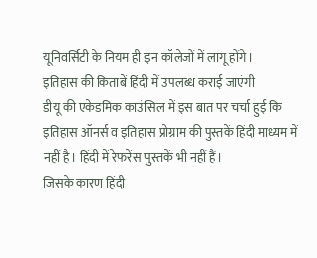यूनिवर्सिटी के नियम ही इन कॉलेजों में लागू होंगे।
इतिहास की किताबें हिंदी में उपलब्ध कराई जाएंगी
डीयू की एकेडमिक काउंसिल में इस बात पर चर्चा हुई कि इतिहास ऑनर्स व इतिहास प्रोग्राम की पुस्तकें हिंदी माध्यम में नहीं है। हिंदी में रेफरेंस पुस्तकें भी नहीं हैं।
जिसके कारण हिंदी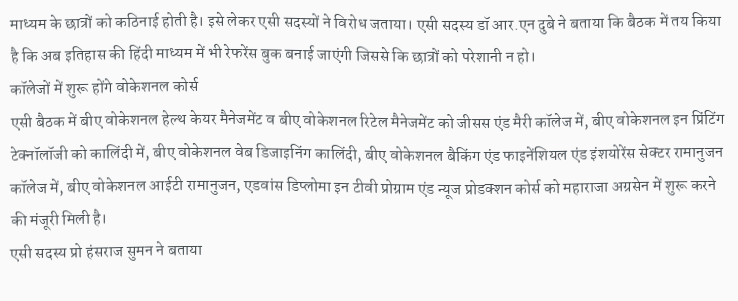माध्यम के छात्रों को कठिनाई होती है। इसे लेकर एसी सदस्यों ने विरोध जताया। एसी सदस्य डॉ आर.एन दुबे ने बताया कि बैठक में तय किया है कि अब इतिहास की हिंदी माध्यम में भी रेफरेंस बुक बनाई जाएंगी जिससे कि छात्रों को परेशानी न हो।
कॉलेजों में शुरू होंगे वोकेशनल कोर्स
एसी बैठक में बीए वोकेशनल हेल्थ केयर मैनेजमेंट व बीए वोकेशनल रिटेल मैनेजमेंट को जीसस एंड मैरी कॉलेज में, बीए वोकेशनल इन प्रिंटिंग टेक्नॉलॉजी को कालिंदी में, बीए वोकेशनल वेब डिजाइनिंग कालिंदी, बीए वोकेशनल बैकिंग एंड फाइनेंशियल एंड इंशयोरेंस सेक्टर रामानुजन कॉलेज में, बीए वोकेशनल आईटी रामानुजन, एडवांस डिप्लोमा इन टीवी प्रोग्राम एंड न्यूज प्रोडक्शन कोर्स को महाराजा अग्रसेन में शुरू करने की मंजूरी मिली है।
एसी सदस्य प्रो हंसराज सुमन ने बताया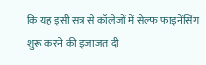कि यह इसी सत्र से कॉलेजों में सेल्फ फाइनेंसिंग शुरू करने की इजाजत दी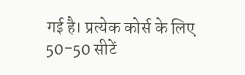गई है। प्रत्येक कोर्स के लिए 50-50 सीटें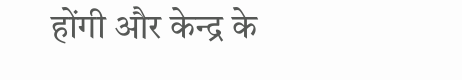होंगी और केन्द्र के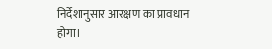निर्देशानुसार आरक्षण का प्रावधान होगा।